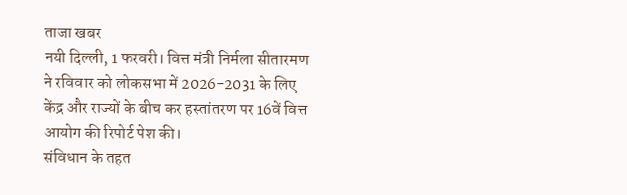ताजा खबर
नयी दिल्ली, 1 फरवरी। वित्त मंत्री निर्मला सीतारमण ने रविवार को लोकसभा में 2026-2031 के लिए केंद्र और राज्यों के बीच कर हस्तांतरण पर 16वें वित्त आयोग की रिपोर्ट पेश की।
संविधान के तहत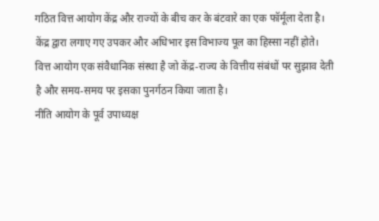गठित वित्त आयोग केंद्र और राज्यों के बीच कर के बंटवारे का एक फॉर्मूला देता है।
केंद्र द्वारा लगाए गए उपकर और अधिभार इस विभाज्य पूल का हिस्सा नहीं होते।
वित्त आयोग एक संवैधानिक संस्था है जो केंद्र-राज्य के वित्तीय संबंधों पर सुझाव देती है और समय-समय पर इसका पुनर्गठन किया जाता है।
नीति आयोग के पूर्व उपाध्यक्ष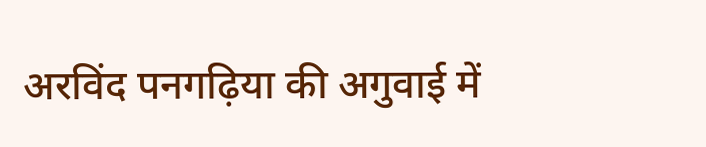अरविंद पनगढ़िया की अगुवाई में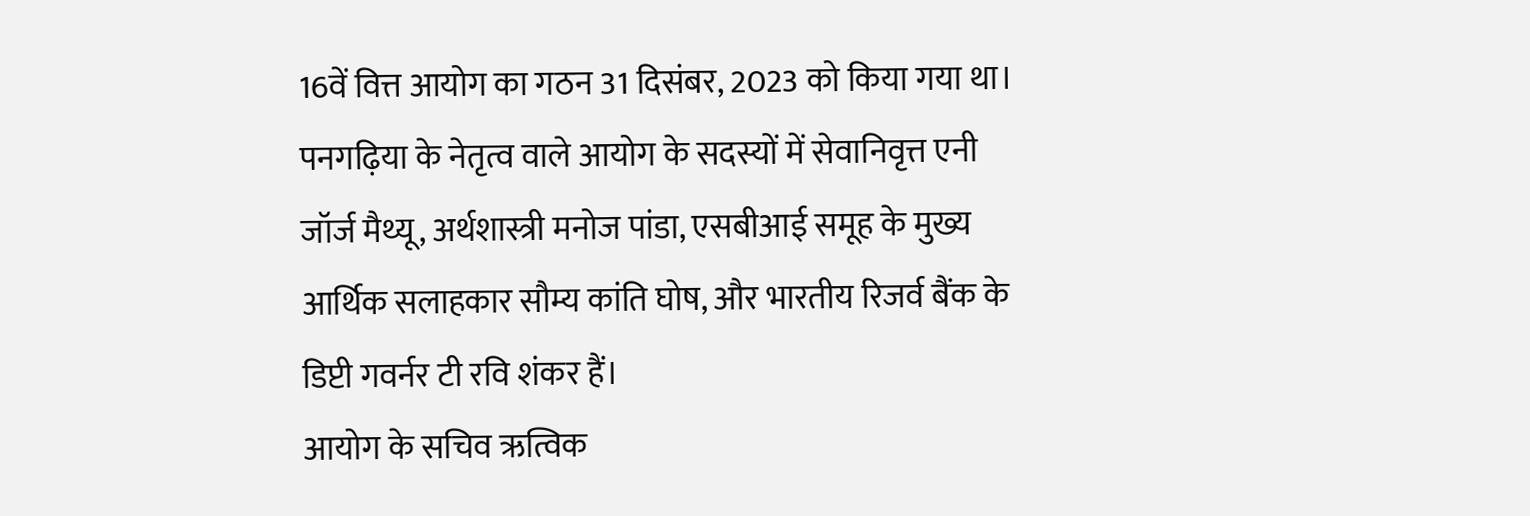16वें वित्त आयोग का गठन 31 दिसंबर, 2023 को किया गया था।
पनगढ़िया के नेतृत्व वाले आयोग के सदस्यों में सेवानिवृत्त एनी जॉर्ज मैथ्यू, अर्थशास्त्री मनोज पांडा, एसबीआई समूह के मुख्य आर्थिक सलाहकार सौम्य कांति घोष, और भारतीय रिजर्व बैंक के डिप्टी गवर्नर टी रवि शंकर हैं।
आयोग के सचिव ऋत्विक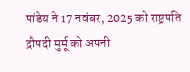पांडेय ने 17 नवंबर, 2025 को राष्ट्रपति द्रौपदी मुर्मू को अपनी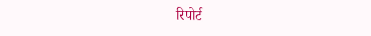रिपोर्ट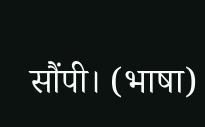सौंपी। (भाषा)